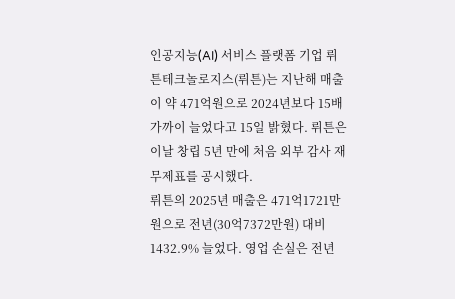인공지능(AI) 서비스 플랫폼 기업 뤼튼테크놀로지스(뤼튼)는 지난해 매출이 약 471억원으로 2024년보다 15배 가까이 늘었다고 15일 밝혔다. 뤼튼은 이날 창립 5년 만에 처음 외부 감사 재무제표를 공시했다.
뤼튼의 2025년 매출은 471억1721만원으로 전년(30억7372만원) 대비 1432.9% 늘었다. 영업 손실은 전년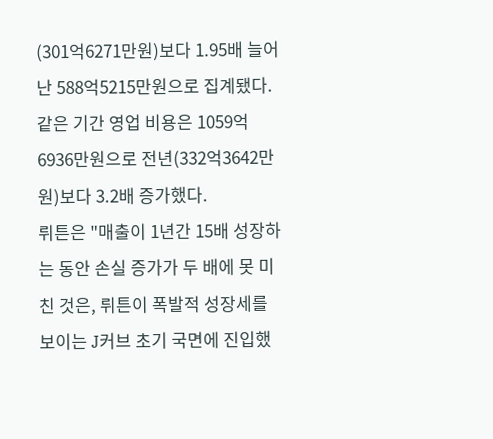(301억6271만원)보다 1.95배 늘어난 588억5215만원으로 집계됐다. 같은 기간 영업 비용은 1059억6936만원으로 전년(332억3642만원)보다 3.2배 증가했다.
뤼튼은 "매출이 1년간 15배 성장하는 동안 손실 증가가 두 배에 못 미친 것은, 뤼튼이 폭발적 성장세를 보이는 J커브 초기 국면에 진입했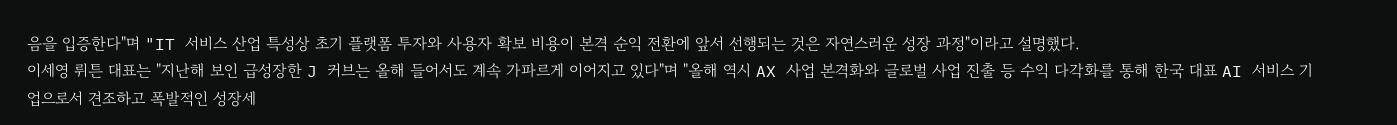음을 입증한다"며 "IT 서비스 산업 특성상 초기 플랫폼 투자와 사용자 확보 비용이 본격 순익 전환에 앞서 선행되는 것은 자연스러운 성장 과정"이라고 설명했다.
이세영 뤼튼 대표는 "지난해 보인 급성장한 J 커브는 올해 들어서도 계속 가파르게 이어지고 있다"며 "올해 역시 AX 사업 본격화와 글로벌 사업 진출 등 수익 다각화를 통해 한국 대표 AI 서비스 기업으로서 견조하고 폭발적인 성장세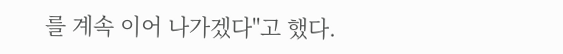를 계속 이어 나가겠다"고 했다.